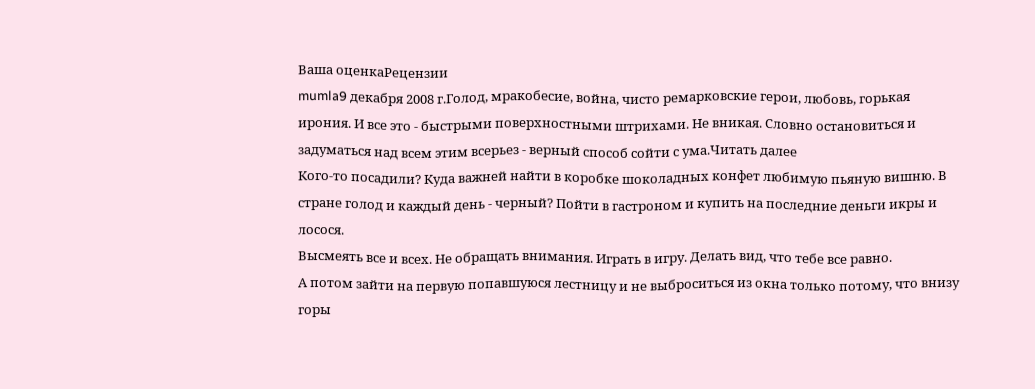Ваша оценкаРецензии
mumla9 декабря 2008 г.Голод, мракобесие, война, чисто ремарковские герои, любовь, горькая ирония. И все это - быстрыми поверхностными штрихами. Не вникая. Словно остановиться и задуматься над всем этим всерьез - верный способ сойти с ума.Читать далее
Кого-то посадили? Куда важней найти в коробке шоколадных конфет любимую пьяную вишню. В стране голод и каждый день - черный? Пойти в гастроном и купить на последние деньги икры и лосося.
Высмеять все и всех. Не обращать внимания. Играть в игру. Делать вид, что тебе все равно.
А потом зайти на первую попавшуюся лестницу и не выброситься из окна только потому, что внизу горы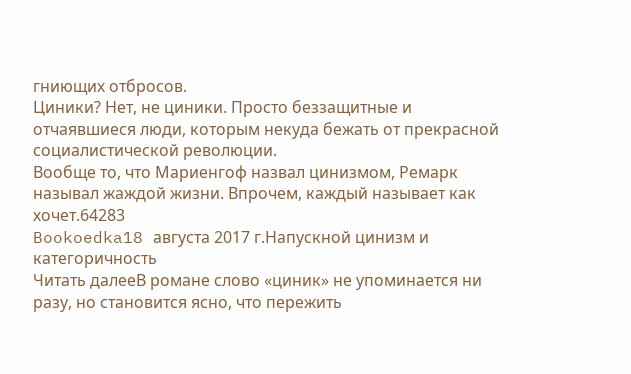гниющих отбросов.
Циники? Нет, не циники. Просто беззащитные и отчаявшиеся люди, которым некуда бежать от прекрасной социалистической революции.
Вообще то, что Мариенгоф назвал цинизмом, Ремарк называл жаждой жизни. Впрочем, каждый называет как хочет.64283
Bookoedka18 августа 2017 г.Напускной цинизм и категоричность
Читать далееВ романе слово «циник» не упоминается ни разу, но становится ясно, что пережить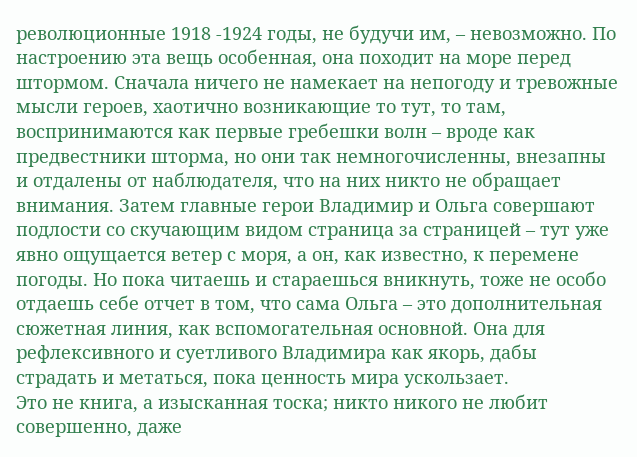революционные 1918 -1924 годы, не будучи им, – невозможно. По настроению эта вещь особенная, она походит на море перед штормом. Сначала ничего не намекает на непогоду и тревожные мысли героев, хаотично возникающие то тут, то там, воспринимаются как первые гребешки волн – вроде как предвестники шторма, но они так немногочисленны, внезапны и отдалены от наблюдателя, что на них никто не обращает внимания. Затем главные герои Владимир и Ольга совершают подлости со скучающим видом страница за страницей – тут уже явно ощущается ветер с моря, а он, как известно, к перемене погоды. Но пока читаешь и стараешься вникнуть, тоже не особо отдаешь себе отчет в том, что сама Ольга – это дополнительная сюжетная линия, как вспомогательная основной. Она для рефлексивного и суетливого Владимира как якорь, дабы страдать и метаться, пока ценность мира ускользает.
Это не книга, а изысканная тоска; никто никого не любит совершенно, даже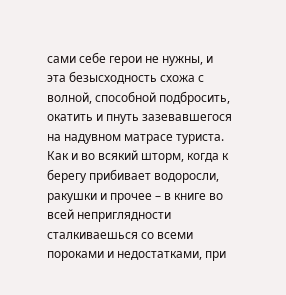сами себе герои не нужны, и эта безысходность схожа с волной, способной подбросить, окатить и пнуть зазевавшегося на надувном матрасе туриста. Как и во всякий шторм, когда к берегу прибивает водоросли, ракушки и прочее – в книге во всей неприглядности сталкиваешься со всеми пороками и недостатками, при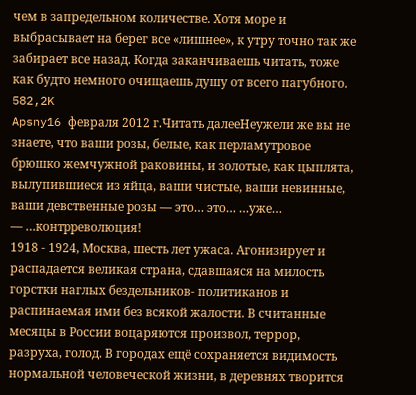чем в запредельном количестве. Хотя море и выбрасывает на берег все «лишнее», к утру точно так же забирает все назад. Когда заканчиваешь читать, тоже как будто немного очищаешь душу от всего пагубного.
582,2K
Apsny16 февраля 2012 г.Читать далееHеужели же вы не знаете, что ваши pозы, белые, как пеpламутpовое бpюшко жемчужной pаковины, и золотые, как цыплята, вылупившиеся из яйца, ваши чистые, ваши невинные, ваши девственные pозы — это… это… …уже…
— …контppеволюция!
1918 - 1924, Москва, шесть лет ужаса. Агонизирует и распадается великая страна, сдавшаяся на милость горстки наглых бездельников- политиканов и распинаемая ими без всякой жалости. В считанные месяцы в России воцаряются произвол, террор, разруха, голод. В городах ещё сохраняется видимость нормальной человеческой жизни, в деревнях творится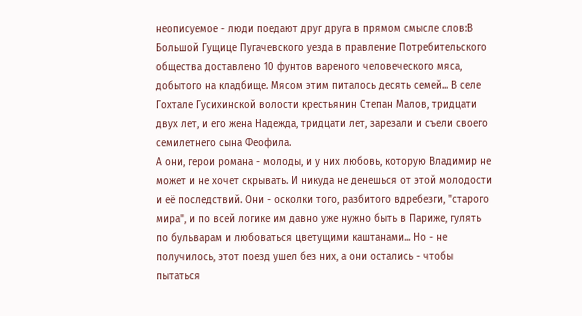неописуемое - люди поедают друг друга в прямом смысле слов:В Большой Гущице Пугачевского уезда в правление Потребительского общества доставлено 10 фунтов вареного человеческого мяса, добытого на кладбище. Мясом этим питалось десять семей... В селе Гохтале Гусихинской волости кpестьянин Степан Малов, тpидцати двух лет, и его жена Hадежда, тpидцати лет, заpезали и съели своего семилетнего сына Феофила.
А они, герои романа - молоды, и у них любовь, которую Владимир не может и не хочет скрывать. И никуда не денешься от этой молодости и её последствий. Они - осколки того, разбитого вдребезги, "старого мира", и по всей логике им давно уже нужно быть в Париже, гулять по бульварам и любоваться цветущими каштанами... Но - не получилось, этот поезд ушел без них, а они остались - чтобы пытаться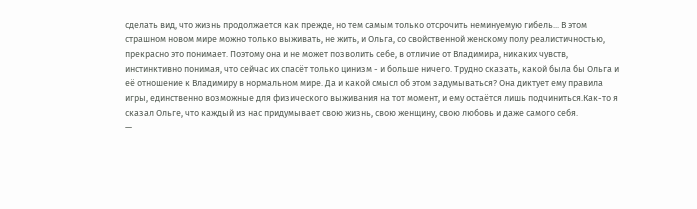сделать вид, что жизнь продолжается как прежде, но тем самым только отсрочить неминуемую гибель... В этом страшном новом мире можно только выживать, не жить, и Ольга, со свойственной женскому полу реалистичностью, прекрасно это понимает. Поэтому она и не может позволить себе, в отличие от Владимира, никаких чувств, инстинктивно понимая, что сейчас их спасёт только цинизм - и больше ничего. Трудно сказать, какой была бы Ольга и её отношение к Владимиру в нормальном мире. Да и какой смысл об этом задумываться? Она диктует ему правила игры, единственно возможные для физического выживания на тот момент, и ему остаётся лишь подчиниться.Как-то я сказал Ольге, что каждый из нас пpидумывает свою жизнь, свою женщину, свою любовь и даже самого себя.
—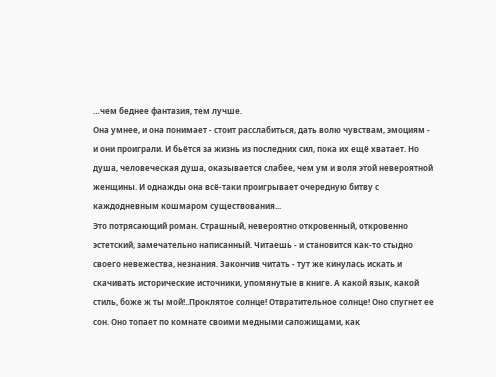…чем беднее фантазия, тем лучше.
Она умнее, и она понимает - стоит расслабиться, дать волю чувствам, эмоциям - и они проиграли. И бьётся за жизнь из последних сил, пока их ещё хватает. Но душа, человеческая душа, оказывается слабее, чем ум и воля этой невероятной женщины. И однажды она всё-таки проигрывает очередную битву с каждодневным кошмаром существования...
Это потрясающий роман. Страшный, невероятно откровенный, откровенно эстетский, замечательно написанный. Читаешь - и становится как-то стыдно своего невежества, незнания. Закончив читать - тут же кинулась искать и скачивать исторические источники, упомянутые в книге. А какой язык, какой стиль, боже ж ты мой!..Пpоклятое солнце! Отвpатительное солнце! Оно спугнет ее сон. Оно топает по комнате своими медными сапожищами, как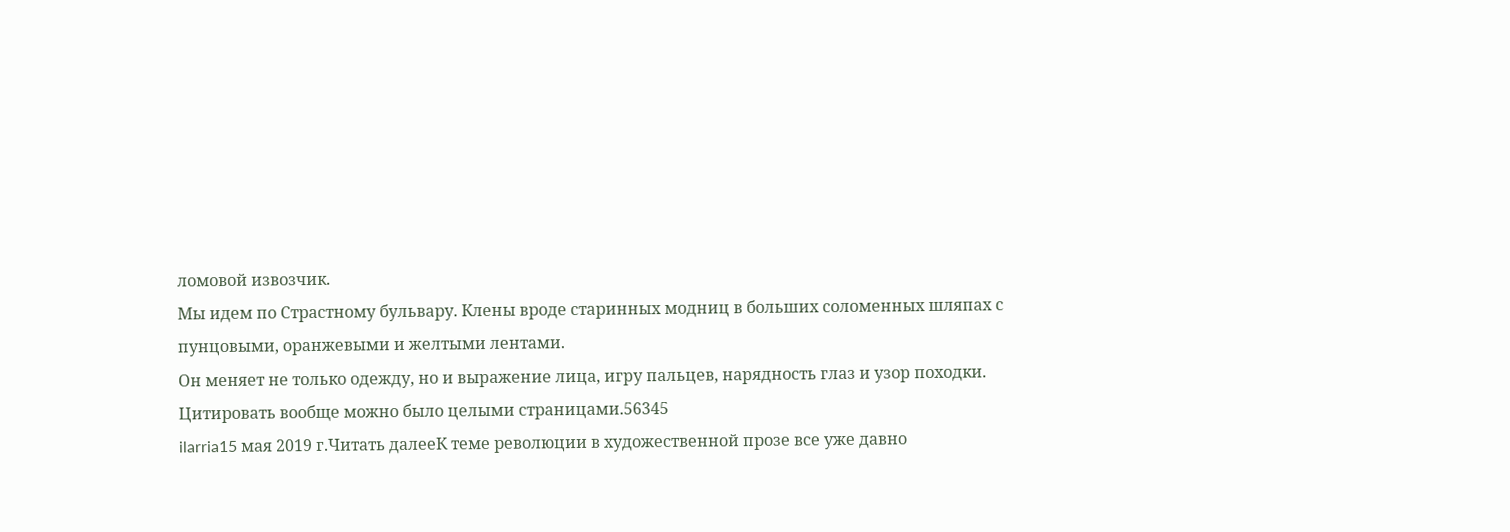ломовой извозчик.
Мы идем по Страстному бульвару. Клены вроде старинных модниц в больших соломенных шляпах с пунцовыми, оранжевыми и желтыми лентами.
Он меняет не только одежду, но и выpажение лица, игpу пальцев, наpядность глаз и узоp походки.
Цитировать вообще можно было целыми страницами.56345
ilarria15 мая 2019 г.Читать далееК теме революции в художественной прозе все уже давно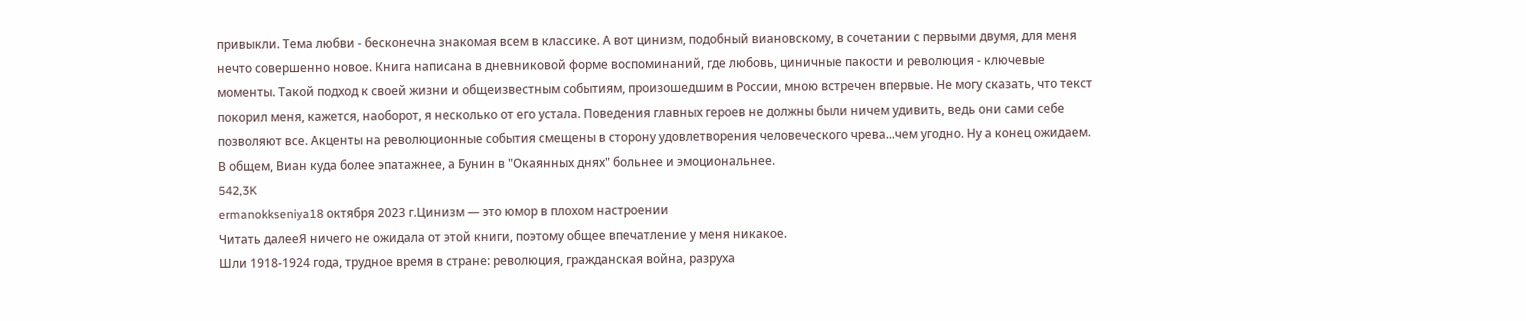привыкли. Тема любви - бесконечна знакомая всем в классике. А вот цинизм, подобный виановскому, в сочетании с первыми двумя, для меня нечто совершенно новое. Книга написана в дневниковой форме воспоминаний, где любовь, циничные пакости и революция - ключевые моменты. Такой подход к своей жизни и общеизвестным событиям, произошедшим в России, мною встречен впервые. Не могу сказать, что текст покорил меня, кажется, наоборот, я несколько от его устала. Поведения главных героев не должны были ничем удивить, ведь они сами себе позволяют все. Акценты на революционные события смещены в сторону удовлетворения человеческого чрева...чем угодно. Ну а конец ожидаем. В общем, Виан куда более эпатажнее, а Бунин в "Окаянных днях" больнее и эмоциональнее.
542,3K
ermanokkseniya18 октября 2023 г.Цинизм — это юмор в плохом настроении
Читать далееЯ ничего не ожидала от этой книги, поэтому общее впечатление у меня никакое.
Шли 1918-1924 года, трудное время в стране: революция, гражданская война, разруха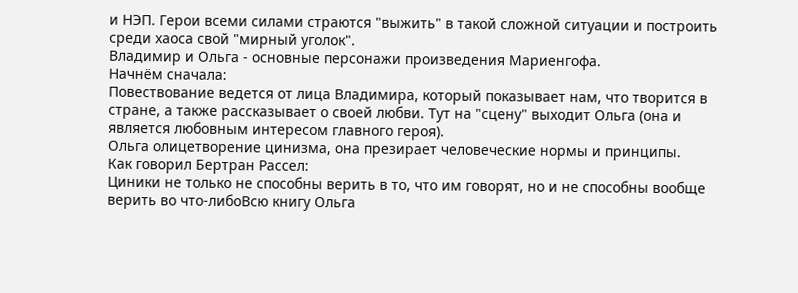и НЭП. Герои всеми силами страются "выжить" в такой сложной ситуации и построить среди хаоса свой "мирный уголок".
Владимир и Ольга - основные персонажи произведения Мариенгофа.
Начнём сначала:
Повествование ведется от лица Владимира, который показывает нам, что творится в стране, а также рассказывает о своей любви. Тут на "сцену" выходит Ольга (она и является любовным интересом главного героя).
Ольга олицетворение цинизма, она презирает человеческие нормы и принципы.
Как говорил Бертран Рассел:
Циники не только не способны верить в то, что им говорят, но и не способны вообще верить во что-либоВсю книгу Ольга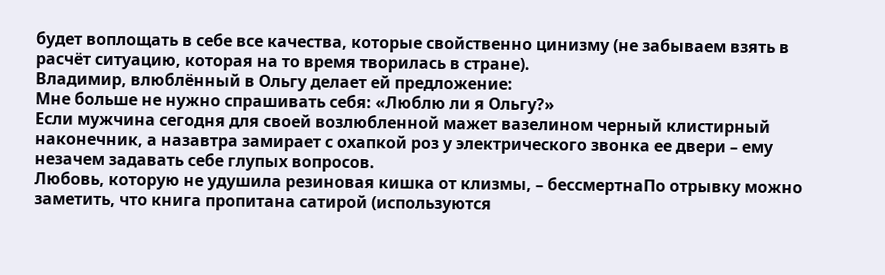будет воплощать в себе все качества, которые свойственно цинизму (не забываем взять в расчёт ситуацию, которая на то время творилась в стране).
Владимир, влюблённый в Ольгу делает ей предложение:
Мне больше не нужно спрашивать себя: «Люблю ли я Ольгу?»
Если мужчина сегодня для своей возлюбленной мажет вазелином черный клистирный наконечник, а назавтра замирает с охапкой роз у электрического звонка ее двери – ему незачем задавать себе глупых вопросов.
Любовь, которую не удушила резиновая кишка от клизмы, – бессмертнаПо отрывку можно заметить, что книга пропитана сатирой (используются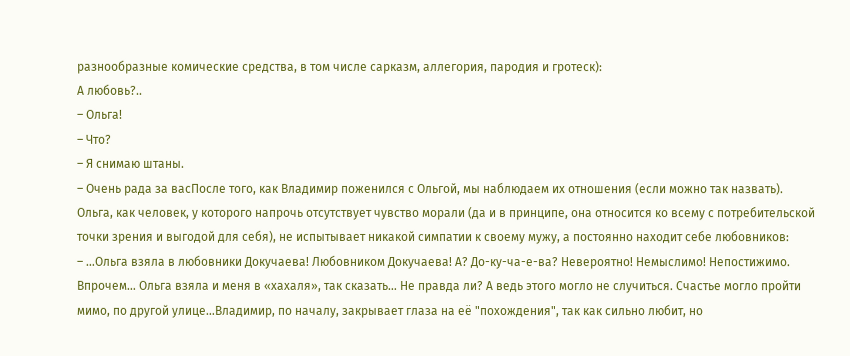разнообразные комические средства, в том числе сарказм, аллегория, пародия и гротеск):
А любовь?..
– Ольга!
– Что?
– Я снимаю штаны.
– Очень рада за васПосле того, как Владимир поженился с Ольгой, мы наблюдаем их отношения (если можно так назвать).
Ольга, как человек, у которого напрочь отсутствует чувство морали (да и в принципе, она относится ко всему с потребительской точки зрения и выгодой для себя), не испытывает никакой симпатии к своему мужу, а постоянно находит себе любовников:
– …Ольга взяла в любовники Докучаева! Любовником Докучаева! А? До-ку-ча-е-ва? Невероятно! Немыслимо! Непостижимо. Впрочем… Ольга взяла и меня в «хахаля», так сказать… Не правда ли? А ведь этого могло не случиться. Счастье могло пройти мимо, по другой улице…Владимир, по началу, закрывает глаза на её "похождения", так как сильно любит, но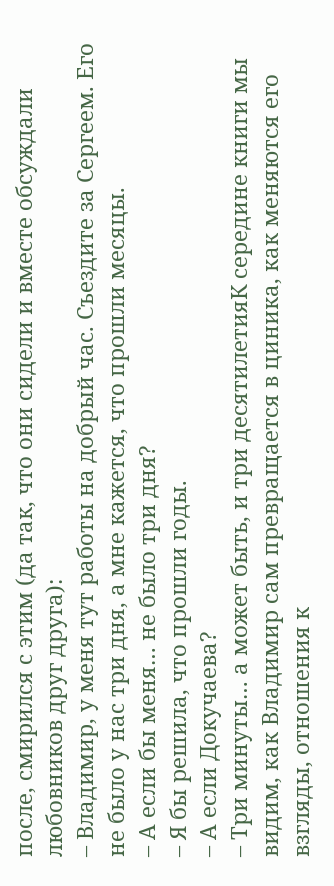после, смирился с этим (да так, что они сидели и вместе обсуждали любовников друг друга):
– Владимир, у меня тут работы на добрый час. Съездите за Сергеем. Его не было у нас три дня, а мне кажется, что прошли месяцы.
– А если бы меня… не было три дня?
– Я бы решила, что прошли годы.
– А если Докучаева?
– Три минуты… а может быть, и три десятилетияК середине книги мы видим, как Владимир сам превращается в циника, как меняются его взгляды, отношения к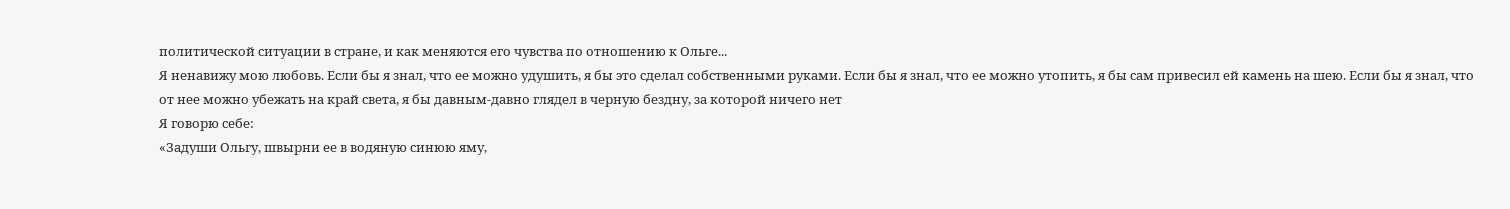политической ситуации в стране, и как меняются его чувства по отношению к Ольге...
Я ненавижу мою любовь. Если бы я знал, что ее можно удушить, я бы это сделал собственными руками. Если бы я знал, что ее можно утопить, я бы сам привесил ей камень на шею. Если бы я знал, что от нее можно убежать на край света, я бы давным-давно глядел в черную бездну, за которой ничего нет
Я говорю себе:
«Задуши Ольгу, швырни ее в водяную синюю яму,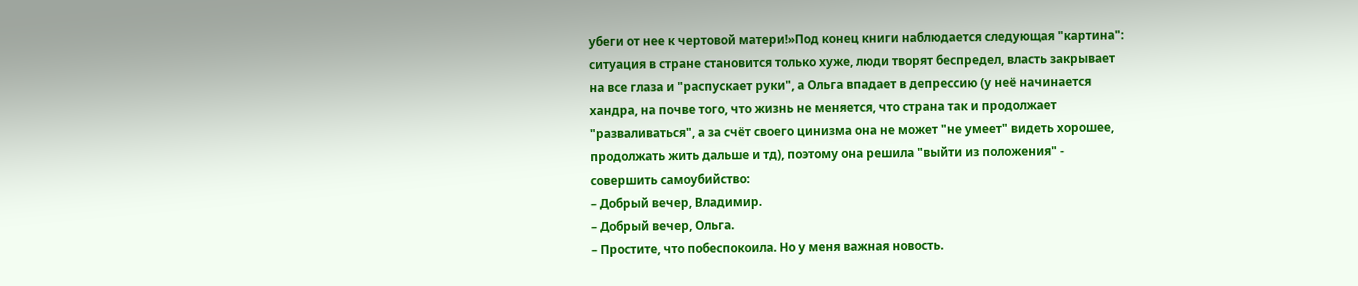убеги от нее к чертовой матери!»Под конец книги наблюдается следующая "картина": ситуация в стране становится только хуже, люди творят беспредел, власть закрывает на все глаза и "распускает руки", а Ольга впадает в депрессию (у неё начинается хандра, на почве того, что жизнь не меняется, что страна так и продолжает "разваливаться", а за счёт своего цинизма она не может "не умеет" видеть хорошее, продолжать жить дальше и тд), поэтому она решила "выйти из положения" - совершить самоубийство:
– Добрый вечер, Владимир.
– Добрый вечер, Ольга.
– Простите, что побеспокоила. Но у меня важная новость.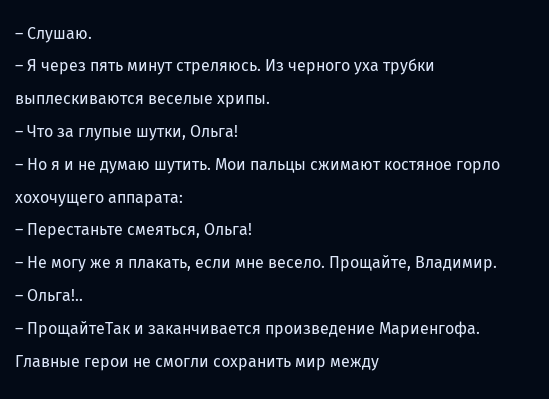– Слушаю.
– Я через пять минут стреляюсь. Из черного уха трубки выплескиваются веселые хрипы.
– Что за глупые шутки, Ольга!
– Но я и не думаю шутить. Мои пальцы сжимают костяное горло хохочущего аппарата:
– Перестаньте смеяться, Ольга!
– Не могу же я плакать, если мне весело. Прощайте, Владимир.
– Ольга!..
– ПрощайтеТак и заканчивается произведение Мариенгофа. Главные герои не смогли сохранить мир между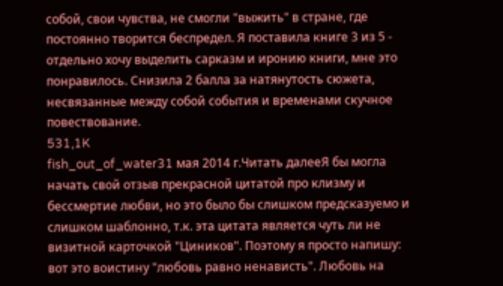собой, свои чувства, не смогли "выжить" в стране, где постоянно творится беспредел. Я поставила книге 3 из 5 - отдельно хочу выделить сарказм и иронию книги, мне это понравилось. Снизила 2 балла за натянутость сюжета, несвязанные между собой события и временами скучное повествование.
531,1K
fish_out_of_water31 мая 2014 г.Читать далееЯ бы могла начать свой отзыв прекрасной цитатой про клизму и бессмертие любви, но это было бы слишком предсказуемо и слишком шаблонно, т.к. эта цитата является чуть ли не визитной карточкой "Циников". Поэтому я просто напишу: вот это воистину "любовь равно ненависть". Любовь на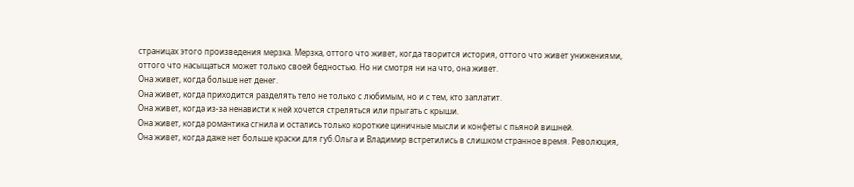страницах этого произведения мерзка. Мерзка, оттого что живет, когда творится история, оттого что живет унижениями, оттого что насыщаться может только своей бедностью. Но ни смотря ни на что, она живет.
Она живет, когда больше нет денег.
Она живет, когда приходится разделять тело не только с любимым, но и с тем, кто заплатит.
Она живет, когда из-за ненависти к ней хочется стреляться или прыгать с крыши.
Она живет, когда романтика сгнила и остались только короткие циничные мысли и конфеты с пьяной вишней.
Она живет, когда даже нет больше краски для губ.Ольга и Владимир встретились в слишком странное время. Революция,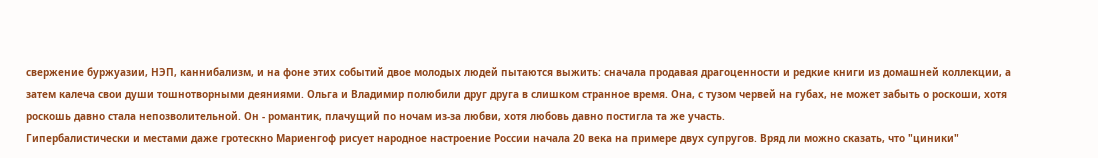свержение буржуазии, НЭП, каннибализм, и на фоне этих событий двое молодых людей пытаются выжить: сначала продавая драгоценности и редкие книги из домашней коллекции, а затем калеча свои души тошнотворными деяниями. Ольга и Владимир полюбили друг друга в слишком странное время. Она, с тузом червей на губах, не может забыть о роскоши, хотя роскошь давно стала непозволительной. Он - романтик, плачущий по ночам из-за любви, хотя любовь давно постигла та же участь.
Гипербалистически и местами даже гротескно Мариенгоф рисует народное настроение России начала 20 века на примере двух супругов. Вряд ли можно сказать, что "циники"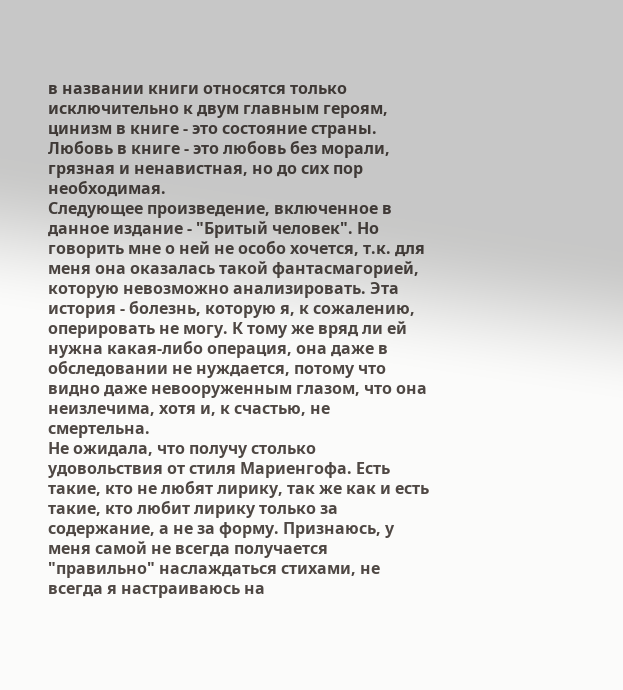в названии книги относятся только исключительно к двум главным героям, цинизм в книге - это состояние страны. Любовь в книге - это любовь без морали, грязная и ненавистная, но до сих пор необходимая.
Следующее произведение, включенное в данное издание - "Бритый человек". Но говорить мне о ней не особо хочется, т.к. для меня она оказалась такой фантасмагорией, которую невозможно анализировать. Эта история - болезнь, которую я, к сожалению, оперировать не могу. К тому же вряд ли ей нужна какая-либо операция, она даже в обследовании не нуждается, потому что видно даже невооруженным глазом, что она неизлечима, хотя и, к счастью, не смертельна.
Не ожидала, что получу столько удовольствия от стиля Мариенгофа. Есть такие, кто не любят лирику, так же как и есть такие, кто любит лирику только за содержание, а не за форму. Признаюсь, у меня самой не всегда получается "правильно" наслаждаться стихами, не всегда я настраиваюсь на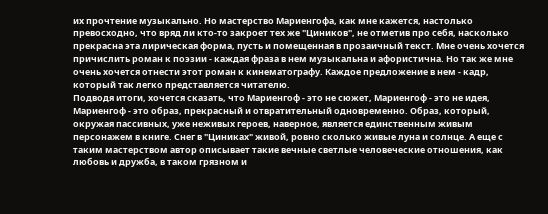их прочтение музыкально. Но мастерство Мариенгофа, как мне кажется, настолько превосходно, что вряд ли кто-то закроет тех же "Циников", не отметив про себя, насколько прекрасна эта лирическая форма, пусть и помещенная в прозаичный текст. Мне очень хочется причислить роман к поэзии - каждая фраза в нем музыкальна и афористична. Но так же мне очень хочется отнести этот роман к кинематографу. Каждое предложение в нем - кадр, который так легко представляется читателю.
Подводя итоги, хочется сказать, что Мариенгоф - это не сюжет, Мариенгоф - это не идея, Мариенгоф - это образ, прекрасный и отвратительный одновременно. Образ, который, окружая пассивных, уже неживых героев, наверное, является единственным живым персонажем в книге. Снег в "Циниках" живой, ровно сколько живые луна и солнце. А еще с таким мастерством автор описывает такие вечные светлые человеческие отношения, как любовь и дружба, в таком грязном и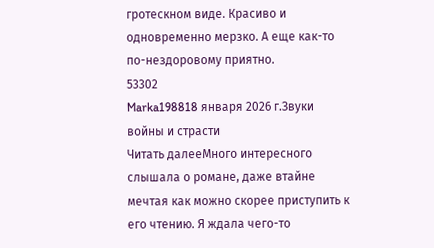гротескном виде. Красиво и одновременно мерзко. А еще как-то по-нездоровому приятно.
53302
Marka198818 января 2026 г.Звуки войны и страсти
Читать далееМного интересного слышала о романе, даже втайне мечтая как можно скорее приступить к его чтению. Я ждала чего-то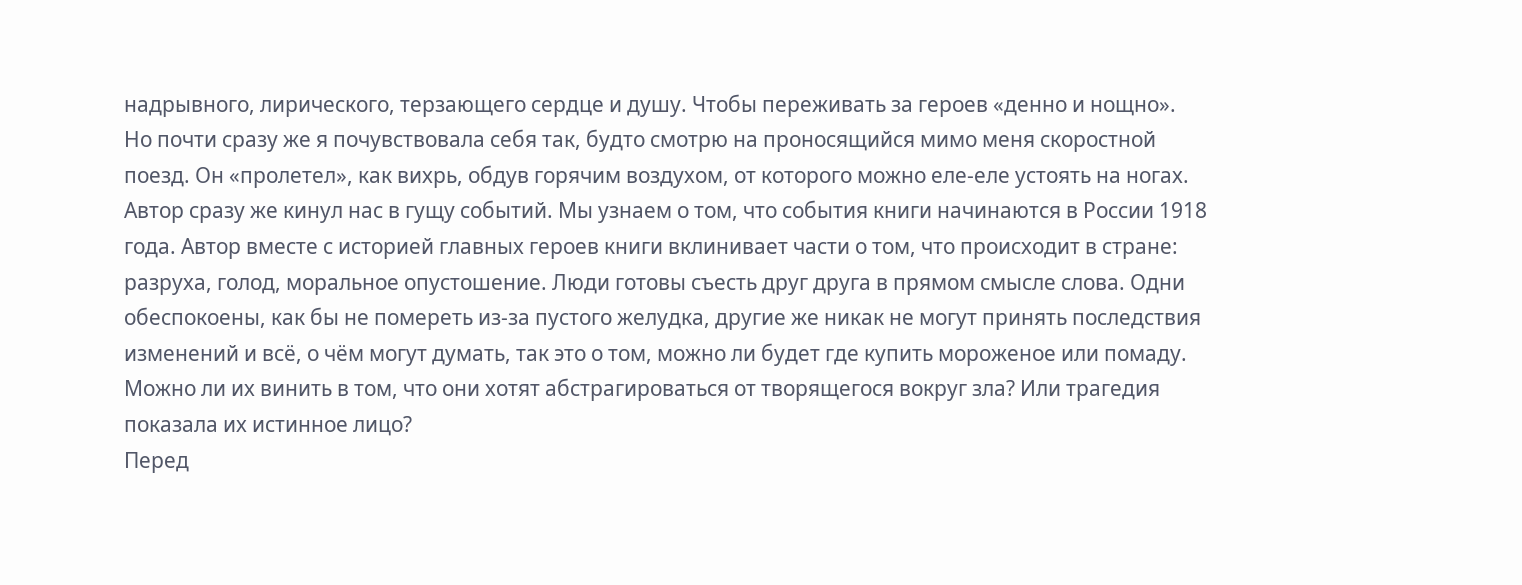надрывного, лирического, терзающего сердце и душу. Чтобы переживать за героев «денно и нощно».
Но почти сразу же я почувствовала себя так, будто смотрю на проносящийся мимо меня скоростной поезд. Он «пролетел», как вихрь, обдув горячим воздухом, от которого можно еле-еле устоять на ногах. Автор сразу же кинул нас в гущу событий. Мы узнаем о том, что события книги начинаются в России 1918 года. Автор вместе с историей главных героев книги вклинивает части о том, что происходит в стране: разруха, голод, моральное опустошение. Люди готовы съесть друг друга в прямом смысле слова. Одни обеспокоены, как бы не помереть из-за пустого желудка, другие же никак не могут принять последствия изменений и всё, о чём могут думать, так это о том, можно ли будет где купить мороженое или помаду. Можно ли их винить в том, что они хотят абстрагироваться от творящегося вокруг зла? Или трагедия показала их истинное лицо?
Перед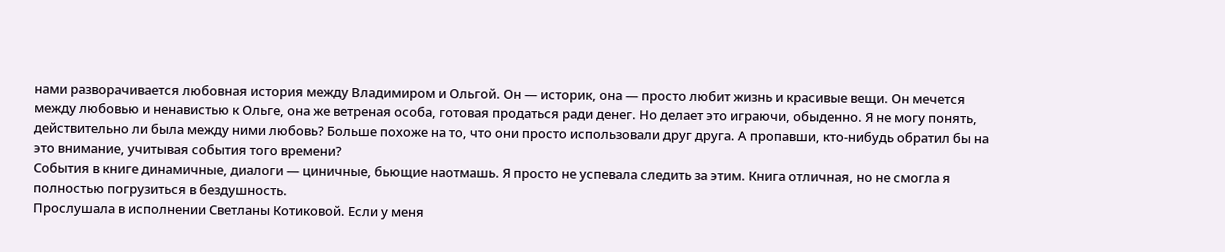нами разворачивается любовная история между Владимиром и Ольгой. Он — историк, она — просто любит жизнь и красивые вещи. Он мечется между любовью и ненавистью к Ольге, она же ветреная особа, готовая продаться ради денег. Но делает это играючи, обыденно. Я не могу понять, действительно ли была между ними любовь? Больше похоже на то, что они просто использовали друг друга. А пропавши, кто-нибудь обратил бы на это внимание, учитывая события того времени?
События в книге динамичные, диалоги — циничные, бьющие наотмашь. Я просто не успевала следить за этим. Книга отличная, но не смогла я полностью погрузиться в бездушность.
Прослушала в исполнении Светланы Котиковой. Если у меня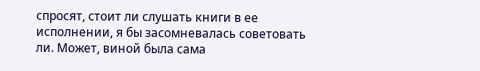спросят, стоит ли слушать книги в ее исполнении, я бы засомневалась советовать ли. Может, виной была сама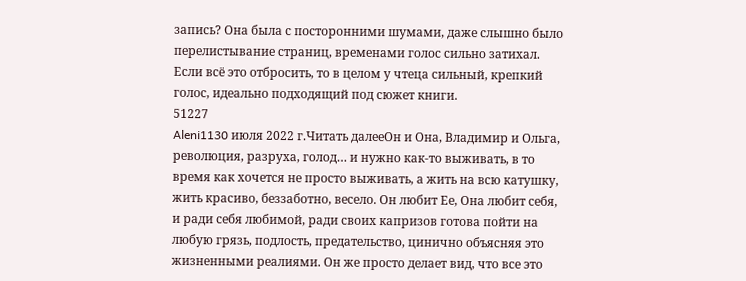запись? Она была с посторонними шумами, даже слышно было перелистывание страниц, временами голос сильно затихал. Если всё это отбросить, то в целом у чтеца сильный, крепкий голос, идеально подходящий под сюжет книги.
51227
Aleni1130 июля 2022 г.Читать далееОн и Она, Владимир и Ольга, революция, разруха, голод… и нужно как-то выживать, в то время как хочется не просто выживать, а жить на всю катушку, жить красиво, беззаботно, весело. Он любит Ее, Она любит себя, и ради себя любимой, ради своих капризов готова пойти на любую грязь, подлость, предательство, цинично объясняя это жизненными реалиями. Он же просто делает вид, что все это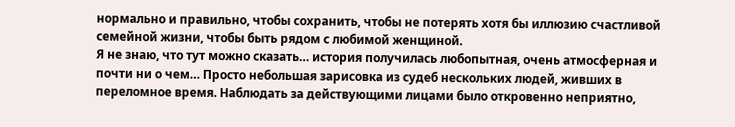нормально и правильно, чтобы сохранить, чтобы не потерять хотя бы иллюзию счастливой семейной жизни, чтобы быть рядом с любимой женщиной.
Я не знаю, что тут можно сказать… история получилась любопытная, очень атмосферная и почти ни о чем… Просто небольшая зарисовка из судеб нескольких людей, живших в переломное время. Наблюдать за действующими лицами было откровенно неприятно,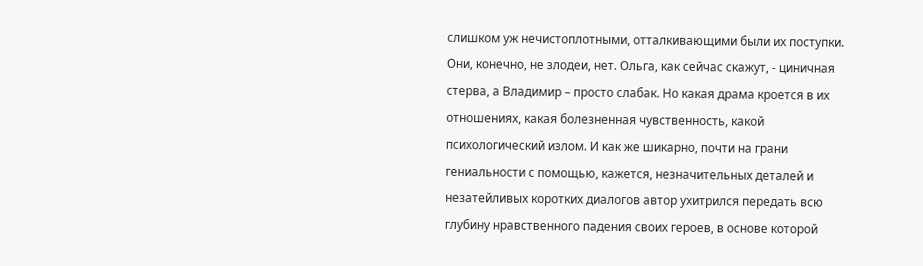слишком уж нечистоплотными, отталкивающими были их поступки.
Они, конечно, не злодеи, нет. Ольга, как сейчас скажут, - циничная стерва, а Владимир – просто слабак. Но какая драма кроется в их отношениях, какая болезненная чувственность, какой психологический излом. И как же шикарно, почти на грани гениальности с помощью, кажется, незначительных деталей и незатейливых коротких диалогов автор ухитрился передать всю глубину нравственного падения своих героев, в основе которой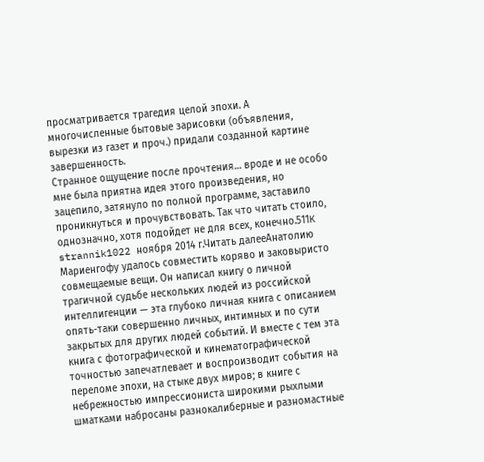просматривается трагедия целой эпохи. А многочисленные бытовые зарисовки (объявления, вырезки из газет и проч.) придали созданной картине завершенность.
Странное ощущение после прочтения… вроде и не особо мне была приятна идея этого произведения, но зацепило, затянуло по полной программе, заставило проникнуться и прочувствовать. Так что читать стоило, однозначно, хотя подойдет не для всех, конечно.511K
strannik1022 ноября 2014 г.Читать далееАнатолию Мариенгофу удалось совместить коряво и заковыристо совмещаемые вещи. Он написал книгу о личной трагичной судьбе нескольких людей из российской интеллигенции — эта глубоко личная книга с описанием опять-таки совершенно личных, интимных и по сути закрытых для других людей событий. И вместе с тем эта книга с фотографической и кинематографической точностью запечатлевает и воспроизводит события на переломе эпохи, на стыке двух миров; в книге с небрежностью импрессиониста широкими рыхлыми шматками набросаны разнокалиберные и разномастные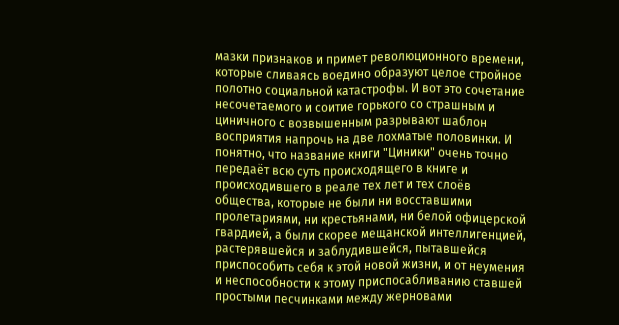мазки признаков и примет революционного времени, которые сливаясь воедино образуют целое стройное полотно социальной катастрофы. И вот это сочетание несочетаемого и соитие горького со страшным и циничного с возвышенным разрывают шаблон восприятия напрочь на две лохматые половинки. И понятно, что название книги "Циники" очень точно передаёт всю суть происходящего в книге и происходившего в реале тех лет и тех слоёв общества, которые не были ни восставшими пролетариями, ни крестьянами, ни белой офицерской гвардией, а были скорее мещанской интеллигенцией, растерявшейся и заблудившейся, пытавшейся приспособить себя к этой новой жизни, и от неумения и неспособности к этому приспосабливанию ставшей простыми песчинками между жерновами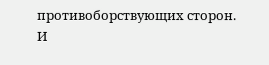противоборствующих сторон. И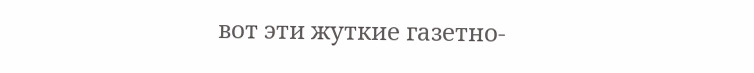вот эти жуткие газетно-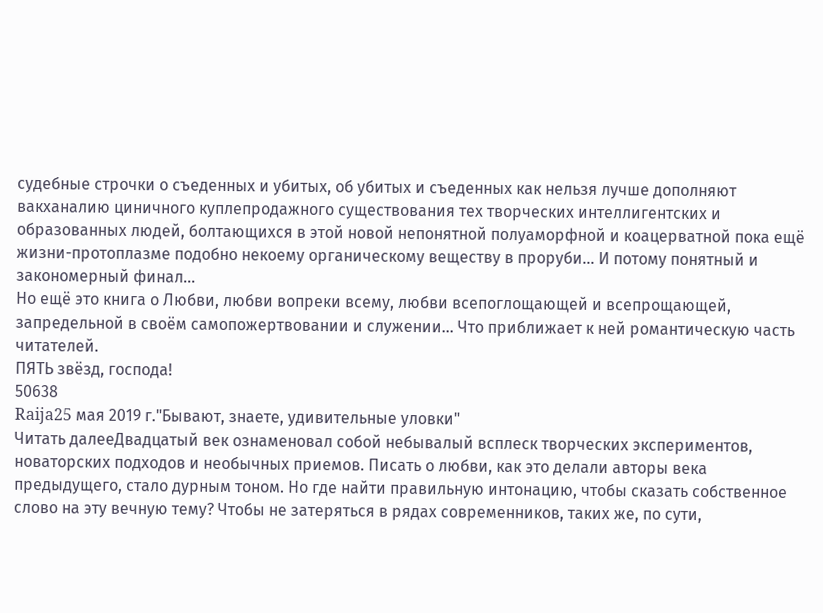судебные строчки о съеденных и убитых, об убитых и съеденных как нельзя лучше дополняют вакханалию циничного куплепродажного существования тех творческих интеллигентских и образованных людей, болтающихся в этой новой непонятной полуаморфной и коацерватной пока ещё жизни-протоплазме подобно некоему органическому веществу в проруби... И потому понятный и закономерный финал...
Но ещё это книга о Любви, любви вопреки всему, любви всепоглощающей и всепрощающей, запредельной в своём самопожертвовании и служении... Что приближает к ней романтическую часть читателей.
ПЯТЬ звёзд, господа!
50638
Raija25 мая 2019 г."Бывают, знаете, удивительные уловки"
Читать далееДвадцатый век ознаменовал собой небывалый всплеск творческих экспериментов, новаторских подходов и необычных приемов. Писать о любви, как это делали авторы века предыдущего, стало дурным тоном. Но где найти правильную интонацию, чтобы сказать собственное слово на эту вечную тему? Чтобы не затеряться в рядах современников, таких же, по сути,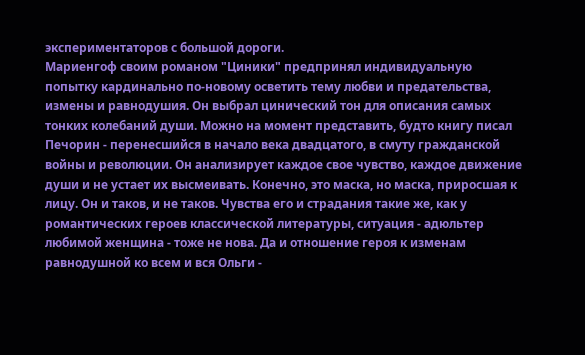экспериментаторов с большой дороги.
Мариенгоф своим романом "Циники" предпринял индивидуальную попытку кардинально по-новому осветить тему любви и предательства, измены и равнодушия. Он выбрал цинический тон для описания самых тонких колебаний души. Можно на момент представить, будто книгу писал Печорин - перенесшийся в начало века двадцатого, в смуту гражданской войны и революции. Он анализирует каждое свое чувство, каждое движение души и не устает их высмеивать. Конечно, это маска, но маска, приросшая к лицу. Он и таков, и не таков. Чувства его и страдания такие же, как у романтических героев классической литературы, ситуация - адюльтер любимой женщина - тоже не нова. Да и отношение героя к изменам равнодушной ко всем и вся Ольги -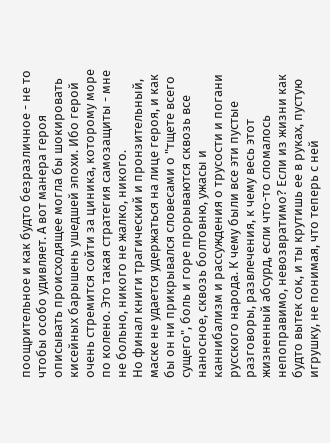поощрительное и как будто безразличное - не то чтобы особо удивляет. А вот манера героя описывать происходящее могла бы шокировать кисейных барышень ушедшей эпохи. Ибо герой очень стремится сойти за циника, которому море по колено. Это такая стратегия самозащиты - мне не больно, никого не жалко, никого.
Но финал книги трагический и пронзительный, маске не удается удержаться на лице героя, и как бы он ни прикрывался словесами о "тщете всего сущего", боль и горе прорываются сквозь все наносное, сквозь болтовню, ужасы и каннибализм и рассуждения о трусости и погани русского народа. К чему были все эти пустые разговоры, развлечения, к чему весь этот жизненный абсурд, если что-то сломалось непоправимо, невозвратимо? Если из жизни как будто вытек сок, и ты крутишь ее в руках, пустую игрушку, не понимая, что теперь с ней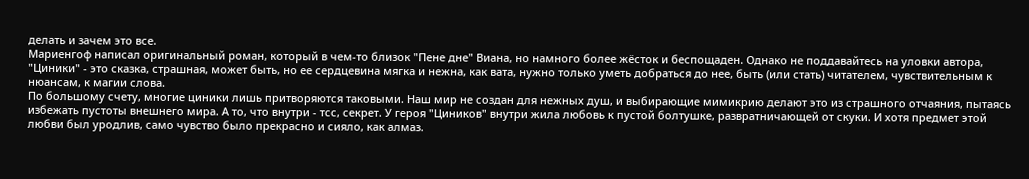делать и зачем это все.
Мариенгоф написал оригинальный роман, который в чем-то близок "Пене дне" Виана, но намного более жёсток и беспощаден. Однако не поддавайтесь на уловки автора, "Циники" - это сказка, страшная, может быть, но ее сердцевина мягка и нежна, как вата, нужно только уметь добраться до нее, быть (или стать) читателем, чувствительным к нюансам, к магии слова.
По большому счету, многие циники лишь притворяются таковыми. Наш мир не создан для нежных душ, и выбирающие мимикрию делают это из страшного отчаяния, пытаясь избежать пустоты внешнего мира. А то, что внутри - тсс, секрет. У героя "Циников" внутри жила любовь к пустой болтушке, развратничающей от скуки. И хотя предмет этой любви был уродлив, само чувство было прекрасно и сияло, как алмаз.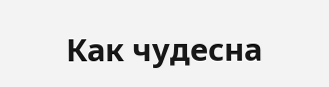Как чудесна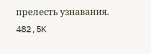прелесть узнавания.
482,5K